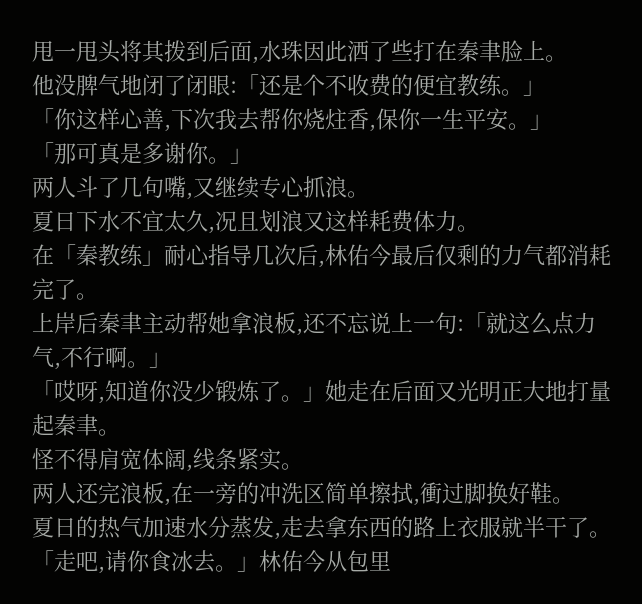甩一甩头将其拨到后面,水珠因此洒了些打在秦聿脸上。
他没脾气地闭了闭眼:「还是个不收费的便宜教练。」
「你这样心善,下次我去帮你烧炷香,保你一生平安。」
「那可真是多谢你。」
两人斗了几句嘴,又继续专心抓浪。
夏日下水不宜太久,况且划浪又这样耗费体力。
在「秦教练」耐心指导几次后,林佑今最后仅剩的力气都消耗完了。
上岸后秦聿主动帮她拿浪板,还不忘说上一句:「就这么点力气,不行啊。」
「哎呀,知道你没少锻炼了。」她走在后面又光明正大地打量起秦聿。
怪不得肩宽体阔,线条紧实。
两人还完浪板,在一旁的冲洗区简单擦拭,衝过脚换好鞋。
夏日的热气加速水分蒸发,走去拿东西的路上衣服就半干了。
「走吧,请你食冰去。」林佑今从包里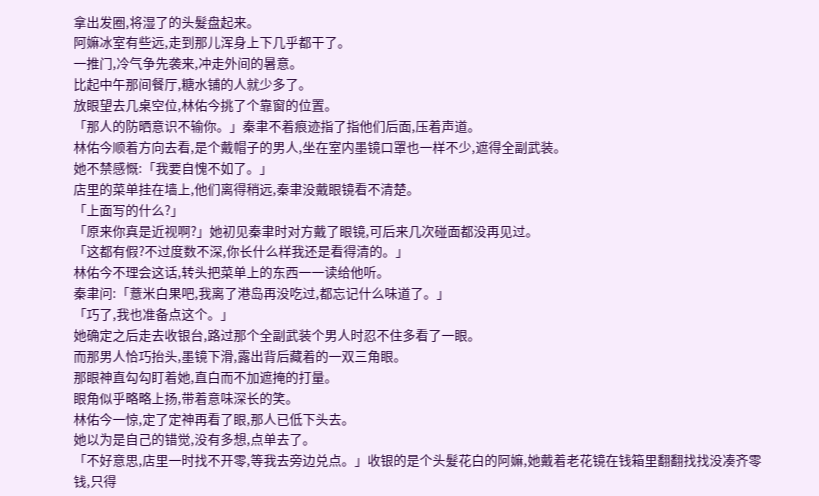拿出发圈,将湿了的头髮盘起来。
阿嫲冰室有些远,走到那儿浑身上下几乎都干了。
一推门,冷气争先袭来,冲走外间的暑意。
比起中午那间餐厅,糖水铺的人就少多了。
放眼望去几桌空位,林佑今挑了个靠窗的位置。
「那人的防晒意识不输你。」秦聿不着痕迹指了指他们后面,压着声道。
林佑今顺着方向去看,是个戴帽子的男人,坐在室内墨镜口罩也一样不少,遮得全副武装。
她不禁感慨:「我要自愧不如了。」
店里的菜单挂在墙上,他们离得稍远,秦聿没戴眼镜看不清楚。
「上面写的什么?」
「原来你真是近视啊?」她初见秦聿时对方戴了眼镜,可后来几次碰面都没再见过。
「这都有假?不过度数不深,你长什么样我还是看得清的。」
林佑今不理会这话,转头把菜单上的东西一一读给他听。
秦聿问:「薏米白果吧,我离了港岛再没吃过,都忘记什么味道了。」
「巧了,我也准备点这个。」
她确定之后走去收银台,路过那个全副武装个男人时忍不住多看了一眼。
而那男人恰巧抬头,墨镜下滑,露出背后藏着的一双三角眼。
那眼神直勾勾盯着她,直白而不加遮掩的打量。
眼角似乎略略上扬,带着意味深长的笑。
林佑今一惊,定了定神再看了眼,那人已低下头去。
她以为是自己的错觉,没有多想,点单去了。
「不好意思,店里一时找不开零,等我去旁边兑点。」收银的是个头髮花白的阿嫲,她戴着老花镜在钱箱里翻翻找找没凑齐零钱,只得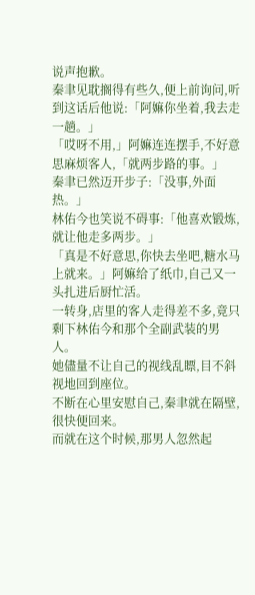说声抱歉。
秦聿见耽搁得有些久,便上前询问,听到这话后他说:「阿嫲你坐着,我去走一趟。」
「哎呀不用,」阿嫲连连摆手,不好意思麻烦客人,「就两步路的事。」
秦聿已然迈开步子:「没事,外面热。」
林佑今也笑说不碍事:「他喜欢锻炼,就让他走多两步。」
「真是不好意思,你快去坐吧,糖水马上就来。」阿嫲给了纸巾,自己又一头扎进后厨忙活。
一转身,店里的客人走得差不多,竟只剩下林佑今和那个全副武装的男人。
她儘量不让自己的视线乱瞟,目不斜视地回到座位。
不断在心里安慰自己,秦聿就在隔壁,很快便回来。
而就在这个时候,那男人忽然起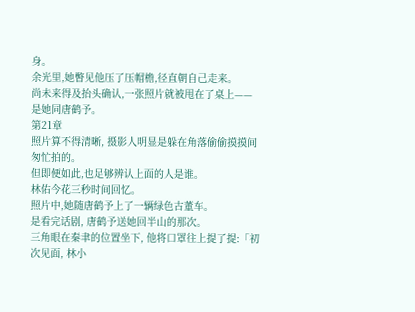身。
余光里,她瞥见他压了压帽檐,径直朝自己走来。
尚未来得及抬头确认,一张照片就被甩在了桌上——
是她同唐鹤予。
第21章
照片算不得清晰, 摄影人明显是躲在角落偷偷摸摸间匆忙拍的。
但即便如此,也足够辨认上面的人是谁。
林佑今花三秒时间回忆。
照片中,她随唐鹤予上了一辆绿色古董车。
是看完话剧, 唐鹤予送她回半山的那次。
三角眼在秦聿的位置坐下, 他将口罩往上提了提:「初次见面, 林小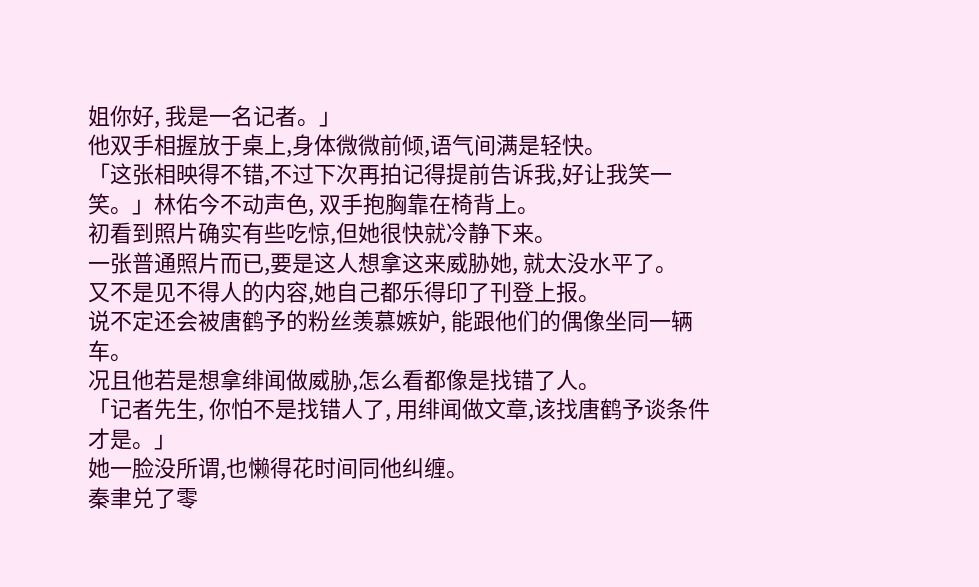姐你好, 我是一名记者。」
他双手相握放于桌上,身体微微前倾,语气间满是轻快。
「这张相映得不错,不过下次再拍记得提前告诉我,好让我笑一笑。」林佑今不动声色, 双手抱胸靠在椅背上。
初看到照片确实有些吃惊,但她很快就冷静下来。
一张普通照片而已,要是这人想拿这来威胁她, 就太没水平了。
又不是见不得人的内容,她自己都乐得印了刊登上报。
说不定还会被唐鹤予的粉丝羡慕嫉妒, 能跟他们的偶像坐同一辆车。
况且他若是想拿绯闻做威胁,怎么看都像是找错了人。
「记者先生, 你怕不是找错人了, 用绯闻做文章,该找唐鹤予谈条件才是。」
她一脸没所谓,也懒得花时间同他纠缠。
秦聿兑了零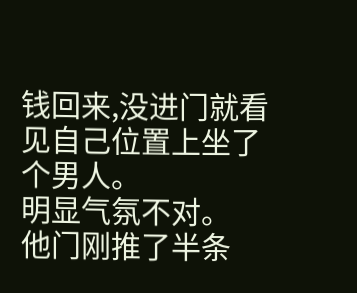钱回来,没进门就看见自己位置上坐了个男人。
明显气氛不对。
他门刚推了半条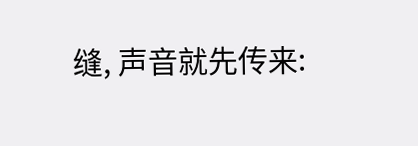缝, 声音就先传来: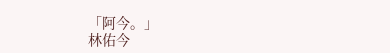「阿今。」
林佑今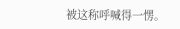被这称呼喊得一愣。